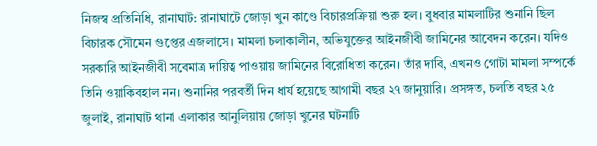নিজস্ব প্রতিনিধি, রানাঘাট: রানাঘাটে জোড়া খুন কাণ্ডে বিচারপ্রক্রিয়া শুরু হল। বুধবার মামলাটির শুনানি ছিল বিচারক সৌমেন গুপ্তের এজলাসে। মামলা চলাকালীন, অভিযুক্তের আইনজীবী জামিনের আবেদন করেন। যদিও সরকারি আইনজীবী সবেমাত্র দায়িত্ব পাওয়ায় জামিনের বিরোধিতা করেন। তাঁর দাবি, এখনও গোটা মামলা সম্পর্কে তিনি ওয়াকিবহাল নন। শুনানির পরবর্তী দিন ধার্য হয়েছে আগামী বছর ২৭ জানুয়ারি। প্রসঙ্গত, চলতি বছর ২৫ জুলাই, রানাঘাট থানা এলাকার আনুলিয়ায় জোড়া খুনের ঘটনাটি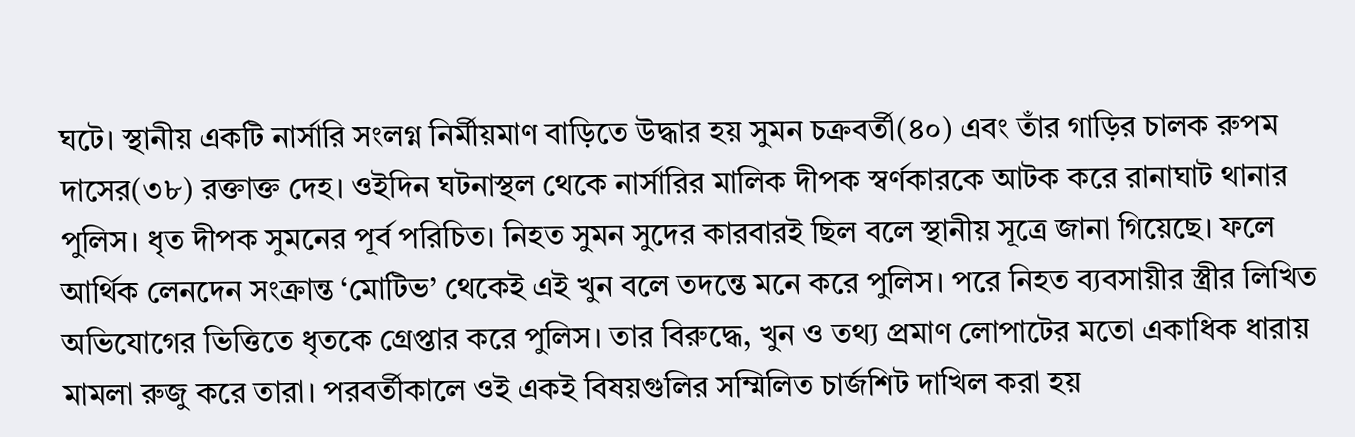ঘটে। স্থানীয় একটি নার্সারি সংলগ্ন নির্মীয়মাণ বাড়িতে উদ্ধার হয় সুমন চক্রবর্তী(৪০) এবং তাঁর গাড়ির চালক রুপম দাসের(৩৮) রক্তাক্ত দেহ। ওইদিন ঘটনাস্থল থেকে নার্সারির মালিক দীপক স্বর্ণকারকে আটক করে রানাঘাট থানার পুলিস। ধৃত দীপক সুমনের পূর্ব পরিচিত। নিহত সুমন সুদের কারবারই ছিল বলে স্থানীয় সূত্রে জানা গিয়েছে। ফলে আর্থিক লেনদেন সংক্রান্ত ‘মোটিভ’ থেকেই এই খুন বলে তদন্তে মনে করে পুলিস। পরে নিহত ব্যবসায়ীর স্ত্রীর লিখিত অভিযোগের ভিত্তিতে ধৃতকে গ্রেপ্তার করে পুলিস। তার বিরুদ্ধে, খুন ও তথ্য প্রমাণ লোপাটের মতো একাধিক ধারায় মামলা রুজু করে তারা। পরবর্তীকালে ওই একই বিষয়গুলির সম্মিলিত চার্জশিট দাখিল করা হয়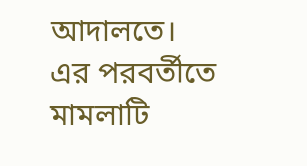আদালতে। এর পরবর্তীতে মামলাটি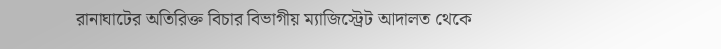রানাঘাটের অতিরিক্ত বিচার বিভাগীয় ম্যাজিস্ট্রেট আদালত থেকে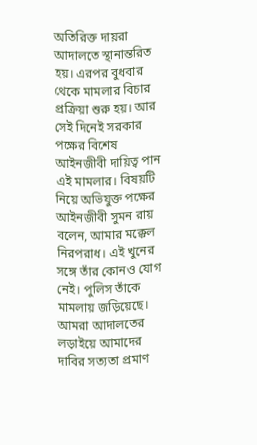অতিরিক্ত দায়রা আদালতে স্থানান্তরিত হয়। এরপর বুধবার থেকে মামলার বিচার প্রক্রিয়া শুরু হয়। আর সেই দিনেই সরকার পক্ষের বিশেষ আইনজীবী দায়িত্ব পান এই মামলার। বিষয়টি নিয়ে অভিযুক্ত পক্ষের আইনজীবী সুমন রায় বলেন, আমার মক্কেল নিরপরাধ। এই খুনের সঙ্গে তাঁর কোনও যোগ নেই। পুলিস তাঁকে মামলায় জড়িয়েছে। আমরা আদালতের লড়াইয়ে আমাদের দাবির সত্যতা প্রমাণ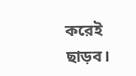করেই ছাড়ব।